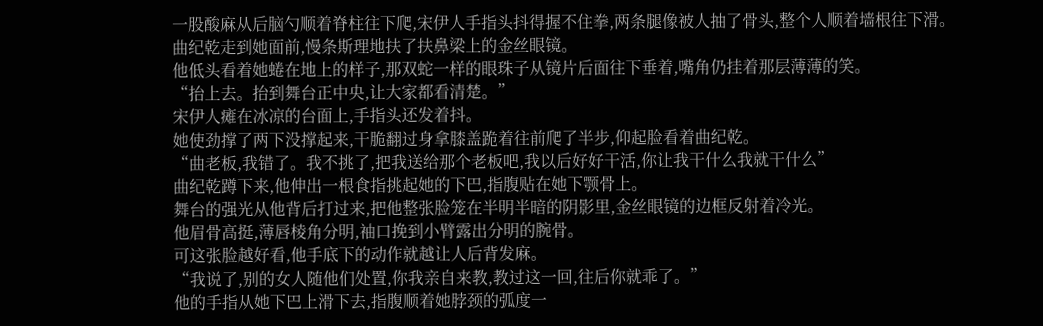一股酸麻从后脑勺顺着脊柱往下爬,宋伊人手指头抖得握不住拳,两条腿像被人抽了骨头,整个人顺着墙根往下滑。
曲纪乾走到她面前,慢条斯理地扶了扶鼻梁上的金丝眼镜。
他低头看着她蜷在地上的样子,那双蛇一样的眼珠子从镜片后面往下垂着,嘴角仍挂着那层薄薄的笑。
“抬上去。抬到舞台正中央,让大家都看清楚。”
宋伊人瘫在冰凉的台面上,手指头还发着抖。
她使劲撑了两下没撑起来,干脆翻过身拿膝盖跪着往前爬了半步,仰起脸看着曲纪乾。
“曲老板,我错了。我不挑了,把我送给那个老板吧,我以后好好干活,你让我干什么我就干什么”
曲纪乾蹲下来,他伸出一根食指挑起她的下巴,指腹贴在她下颚骨上。
舞台的强光从他背后打过来,把他整张脸笼在半明半暗的阴影里,金丝眼镜的边框反射着冷光。
他眉骨高挺,薄唇棱角分明,袖口挽到小臂露出分明的腕骨。
可这张脸越好看,他手底下的动作就越让人后背发麻。
“我说了,别的女人随他们处置,你我亲自来教,教过这一回,往后你就乖了。”
他的手指从她下巴上滑下去,指腹顺着她脖颈的弧度一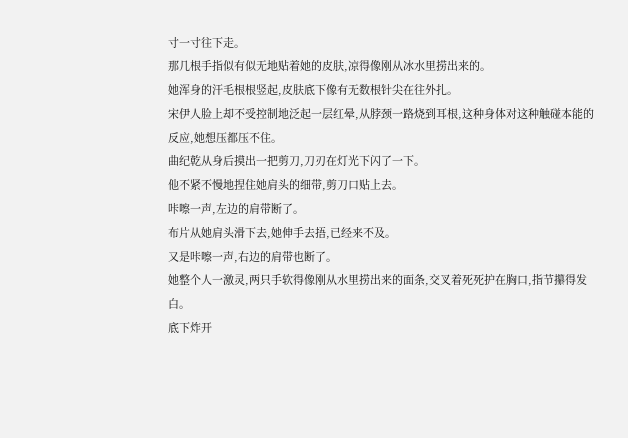寸一寸往下走。
那几根手指似有似无地贴着她的皮肤,凉得像刚从冰水里捞出来的。
她浑身的汗毛根根竖起,皮肤底下像有无数根针尖在往外扎。
宋伊人脸上却不受控制地泛起一层红晕,从脖颈一路烧到耳根,这种身体对这种触碰本能的反应,她想压都压不住。
曲纪乾从身后摸出一把剪刀,刀刃在灯光下闪了一下。
他不紧不慢地捏住她肩头的细带,剪刀口贴上去。
咔嚓一声,左边的肩带断了。
布片从她肩头滑下去,她伸手去捂,已经来不及。
又是咔嚓一声,右边的肩带也断了。
她整个人一激灵,两只手软得像刚从水里捞出来的面条,交叉着死死护在胸口,指节攥得发白。
底下炸开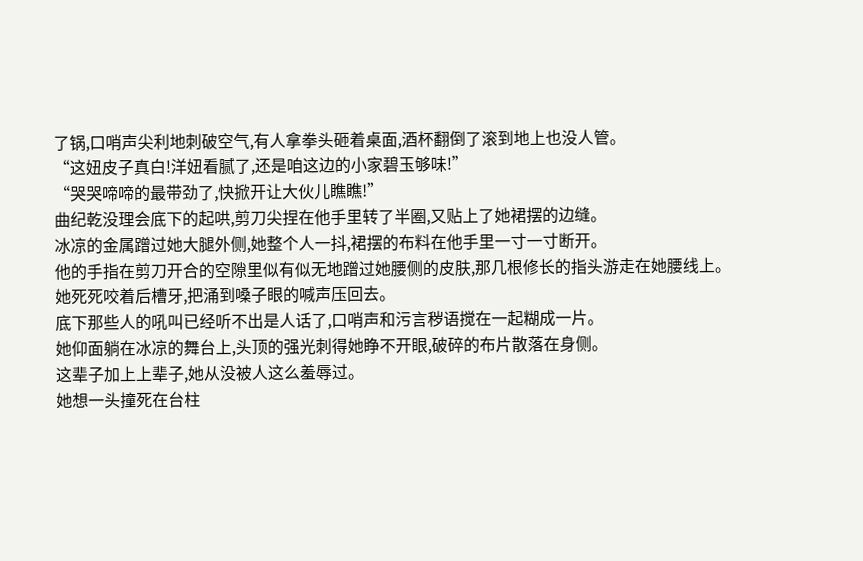了锅,口哨声尖利地刺破空气,有人拿拳头砸着桌面,酒杯翻倒了滚到地上也没人管。
“这妞皮子真白!洋妞看腻了,还是咱这边的小家碧玉够味!”
“哭哭啼啼的最带劲了,快掀开让大伙儿瞧瞧!”
曲纪乾没理会底下的起哄,剪刀尖捏在他手里转了半圈,又贴上了她裙摆的边缝。
冰凉的金属蹭过她大腿外侧,她整个人一抖,裙摆的布料在他手里一寸一寸断开。
他的手指在剪刀开合的空隙里似有似无地蹭过她腰侧的皮肤,那几根修长的指头游走在她腰线上。
她死死咬着后槽牙,把涌到嗓子眼的喊声压回去。
底下那些人的吼叫已经听不出是人话了,口哨声和污言秽语搅在一起糊成一片。
她仰面躺在冰凉的舞台上,头顶的强光刺得她睁不开眼,破碎的布片散落在身侧。
这辈子加上上辈子,她从没被人这么羞辱过。
她想一头撞死在台柱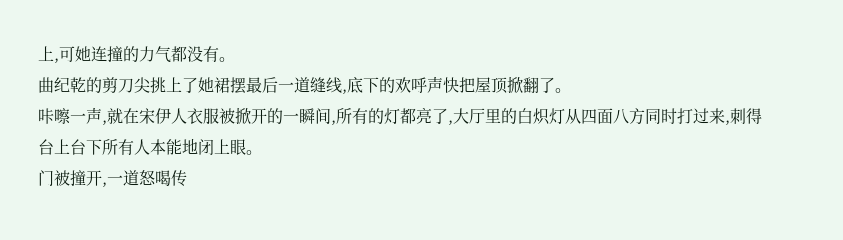上,可她连撞的力气都没有。
曲纪乾的剪刀尖挑上了她裙摆最后一道缝线,底下的欢呼声快把屋顶掀翻了。
咔嚓一声,就在宋伊人衣服被掀开的一瞬间,所有的灯都亮了,大厅里的白炽灯从四面八方同时打过来,刺得台上台下所有人本能地闭上眼。
门被撞开,一道怒喝传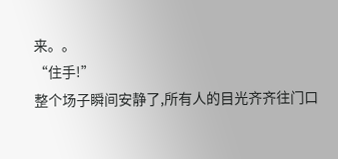来。。
“住手!”
整个场子瞬间安静了,所有人的目光齐齐往门口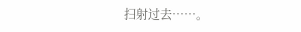扫射过去……。